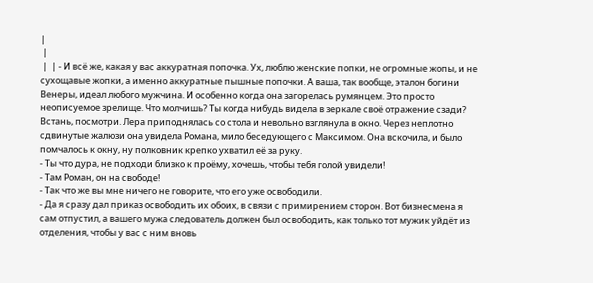|
 |
 |  | - И всё же, какая у вас аккуратная попочка. Ух, люблю женские попки, не огромные жопы, и не сухощавые жопки, а именно аккуратные пышные попочки. А ваша, так вообще, эталон богини Венеры, идеал любого мужчина. И особенно когда она загорелась румянцем. Это просто неописуемое зрелище. Что молчишь? Ты когда нибудь видела в зеркале своё отражение сзади? Встань, посмотри. Лера приподнялась со стола и невольно взглянула в окно. Через неплотно сдвинутые жалюзи она увидела Романа, мило беседующего с Максимом. Она вскочила, и было помчалось к окну, ну полковник крепко ухватил её за руку.
- Ты что дура, не подходи близко к проёму, хочешь, чтобы тебя голой увидели!
- Там Роман, он на свободе!
- Так что же вы мне ничего не говорите, что его уже освободили.
- Да я сразу дал приказ освободить их обоих, в связи с примирением сторон. Вот бизнесмена я сам отпустил, а вашего мужа следователь должен был освободить, как только тот мужик уйдёт из отделения, чтобы у вас с ним вновь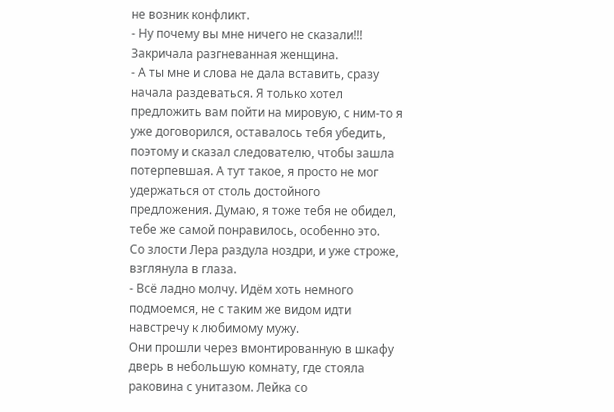не возник конфликт.
- Ну почему вы мне ничего не сказали!!! Закричала разгневанная женщина.
- А ты мне и слова не дала вставить, сразу начала раздеваться. Я только хотел предложить вам пойти на мировую, с ним-то я уже договорился, оставалось тебя убедить, поэтому и сказал следователю, чтобы зашла потерпевшая. А тут такое, я просто не мог удержаться от столь достойного предложения. Думаю, я тоже тебя не обидел, тебе же самой понравилось, особенно это.
Со злости Лера раздула ноздри, и уже строже, взглянула в глаза.
- Всё ладно молчу. Идём хоть немного подмоемся, не с таким же видом идти навстречу к любимому мужу.
Они прошли через вмонтированную в шкафу дверь в небольшую комнату, где стояла раковина с унитазом. Лейка со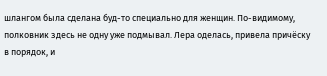шлангом была сделана буд-то специально для женщин. По-видимому, полковник здесь не одну уже подмывал. Лера оделась, привела причёску в порядок, и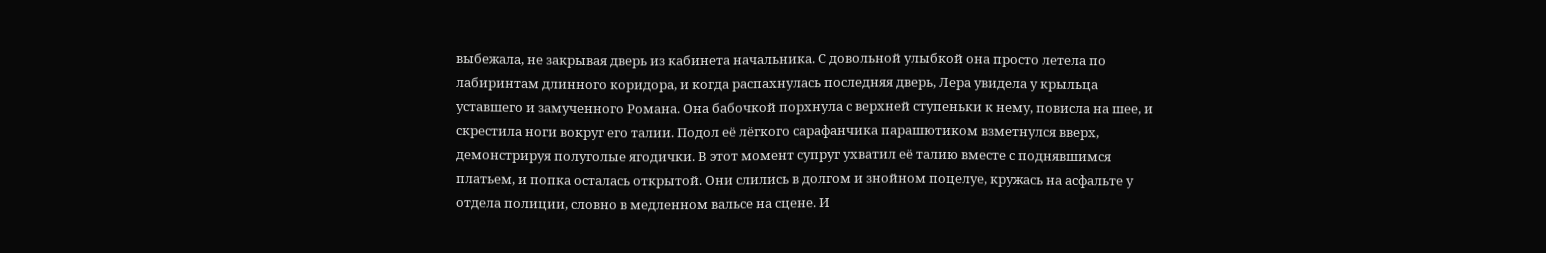выбежала, не закрывая дверь из кабинета начальника. С довольной улыбкой она просто летела по лабиринтам длинного коридора, и когда распахнулась последняя дверь, Лера увидела у крыльца уставшего и замученного Романа. Она бабочкой порхнула с верхней ступеньки к нему, повисла на шее, и скрестила ноги вокруг его талии. Подол её лёгкого сарафанчика парашютиком взметнулся вверх, демонстрируя полуголые ягодички. В этот момент супруг ухватил её талию вместе с поднявшимся платьем, и попка осталась открытой. Они слились в долгом и знойном поцелуе, кружась на асфальте у отдела полиции, словно в медленном вальсе на сцене. И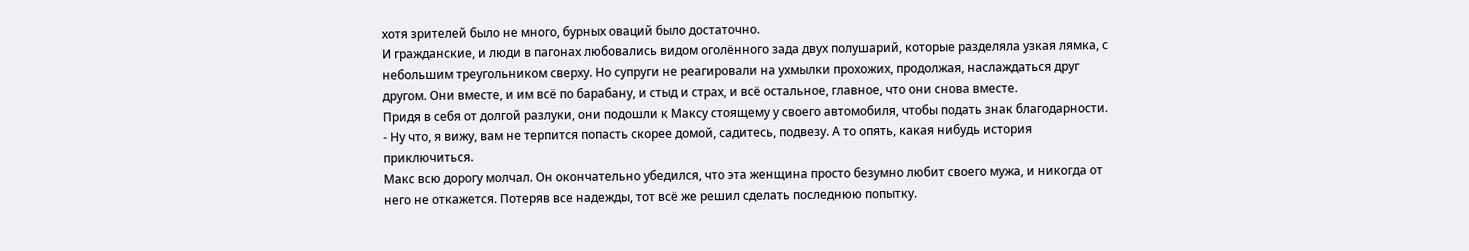хотя зрителей было не много, бурных оваций было достаточно.
И гражданские, и люди в пагонах любовались видом оголённого зада двух полушарий, которые разделяла узкая лямка, с небольшим треугольником сверху. Но супруги не реагировали на ухмылки прохожих, продолжая, наслаждаться друг другом. Они вместе, и им всё по барабану, и стыд и страх, и всё остальное, главное, что они снова вместе.
Придя в себя от долгой разлуки, они подошли к Максу стоящему у своего автомобиля, чтобы подать знак благодарности.
- Ну что, я вижу, вам не терпится попасть скорее домой, садитесь, подвезу. А то опять, какая нибудь история приключиться.
Макс всю дорогу молчал. Он окончательно убедился, что эта женщина просто безумно любит своего мужа, и никогда от него не откажется. Потеряв все надежды, тот всё же решил сделать последнюю попытку.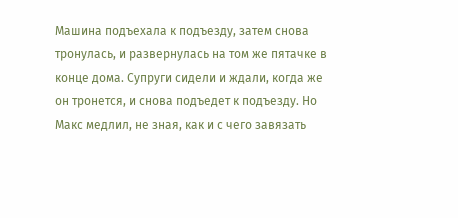Машина подъехала к подъезду, затем снова тронулась, и развернулась на том же пятачке в конце дома. Супруги сидели и ждали, когда же он тронется, и снова подъедет к подъезду. Но Макс медлил, не зная, как и с чего завязать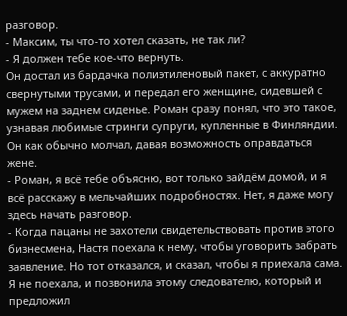разговор.
- Максим, ты что-то хотел сказать, не так ли?
- Я должен тебе кое-что вернуть.
Он достал из бардачка полиэтиленовый пакет, с аккуратно свернутыми трусами, и передал его женщине, сидевшей с мужем на заднем сиденье. Роман сразу понял, что это такое, узнавая любимые стринги супруги, купленные в Финляндии. Он как обычно молчал, давая возможность оправдаться жене.
- Роман, я всё тебе объясню, вот только зайдём домой, и я всё расскажу в мельчайших подробностях. Нет, я даже могу здесь начать разговор.
- Когда пацаны не захотели свидетельствовать против этого бизнесмена, Настя поехала к нему, чтобы уговорить забрать заявление. Но тот отказался, и сказал, чтобы я приехала сама. Я не поехала, и позвонила этому следователю, который и предложил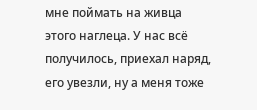мне поймать на живца этого наглеца. У нас всё получилось, приехал наряд, его увезли, ну а меня тоже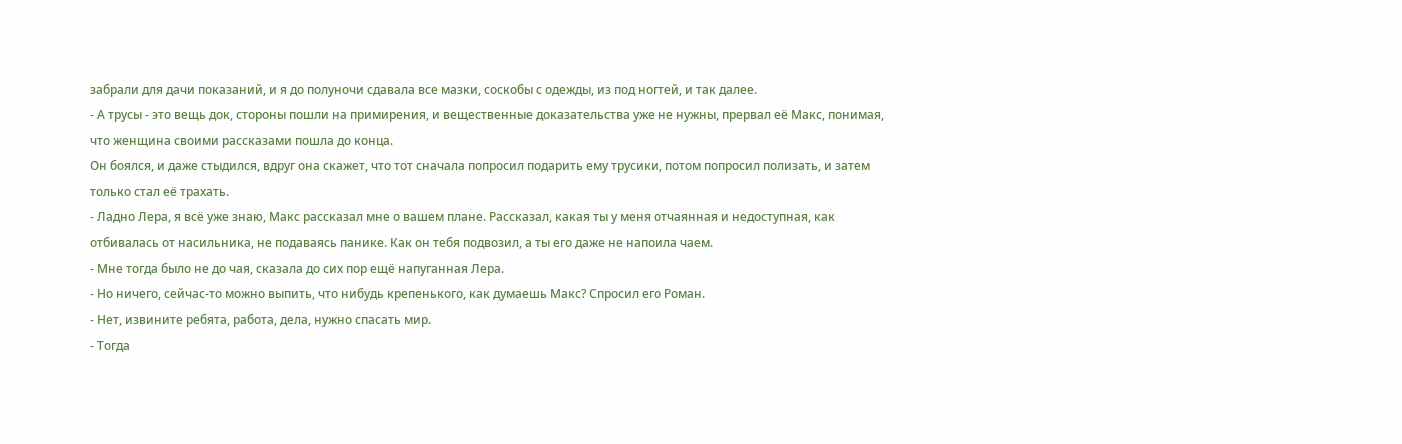забрали для дачи показаний, и я до полуночи сдавала все мазки, соскобы с одежды, из под ногтей, и так далее.
- А трусы - это вещь док, стороны пошли на примирения, и вещественные доказательства уже не нужны, прервал её Макс, понимая, что женщина своими рассказами пошла до конца.
Он боялся, и даже стыдился, вдруг она скажет, что тот сначала попросил подарить ему трусики, потом попросил полизать, и затем только стал её трахать.
- Ладно Лера, я всё уже знаю, Макс рассказал мне о вашем плане. Рассказал, какая ты у меня отчаянная и недоступная, как отбивалась от насильника, не подаваясь панике. Как он тебя подвозил, а ты его даже не напоила чаем.
- Мне тогда было не до чая, сказала до сих пор ещё напуганная Лера.
- Но ничего, сейчас-то можно выпить, что нибудь крепенького, как думаешь Макс? Спросил его Роман.
- Нет, извините ребята, работа, дела, нужно спасать мир.
- Тогда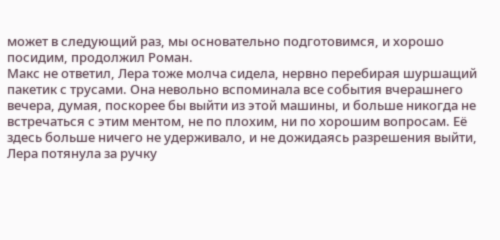может в следующий раз, мы основательно подготовимся, и хорошо посидим, продолжил Роман.
Макс не ответил, Лера тоже молча сидела, нервно перебирая шуршащий пакетик с трусами. Она невольно вспоминала все события вчерашнего вечера, думая, поскорее бы выйти из этой машины, и больше никогда не встречаться с этим ментом, не по плохим, ни по хорошим вопросам. Её здесь больше ничего не удерживало, и не дожидаясь разрешения выйти, Лера потянула за ручку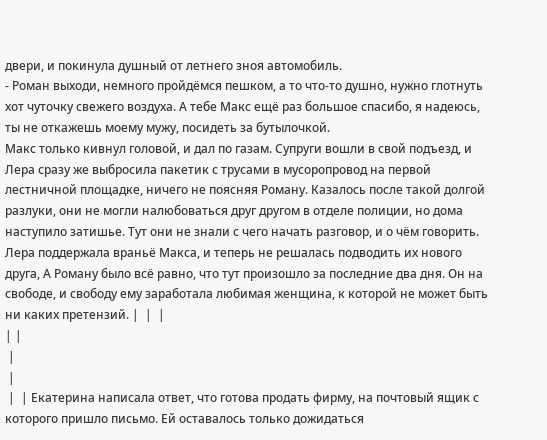двери, и покинула душный от летнего зноя автомобиль.
- Роман выходи, немного пройдёмся пешком, а то что-то душно, нужно глотнуть хот чуточку свежего воздуха. А тебе Макс ещё раз большое спасибо, я надеюсь, ты не откажешь моему мужу, посидеть за бутылочкой.
Макс только кивнул головой, и дал по газам. Супруги вошли в свой подъезд, и Лера сразу же выбросила пакетик с трусами в мусоропровод на первой лестничной площадке, ничего не поясняя Роману. Казалось после такой долгой разлуки, они не могли налюбоваться друг другом в отделе полиции, но дома наступило затишье. Тут они не знали с чего начать разговор, и о чём говорить. Лера поддержала враньё Макса, и теперь не решалась подводить их нового друга, А Роману было всё равно, что тут произошло за последние два дня. Он на свободе, и свободу ему заработала любимая женщина, к которой не может быть ни каких претензий. |  |  |
| |
 |
 |
 |  | Екатерина написала ответ, что готова продать фирму, на почтовый ящик с которого пришло письмо. Ей оставалось только дожидаться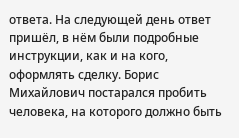ответа. На следующей день ответ пришёл, в нём были подробные инструкции, как и на кого, оформлять сделку. Борис Михайлович постарался пробить человека, на которого должно быть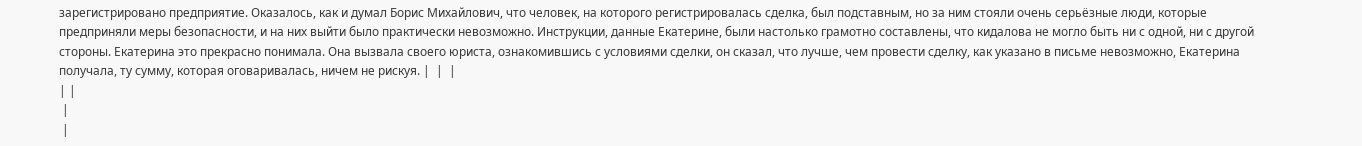зарегистрировано предприятие. Оказалось, как и думал Борис Михайлович, что человек, на которого регистрировалась сделка, был подставным, но за ним стояли очень серьёзные люди, которые предприняли меры безопасности, и на них выйти было практически невозможно. Инструкции, данные Екатерине, были настолько грамотно составлены, что кидалова не могло быть ни с одной, ни с другой стороны. Екатерина это прекрасно понимала. Она вызвала своего юриста, ознакомившись с условиями сделки, он сказал, что лучше, чем провести сделку, как указано в письме невозможно, Екатерина получала, ту сумму, которая оговаривалась, ничем не рискуя. |  |  |
| |
 |
 |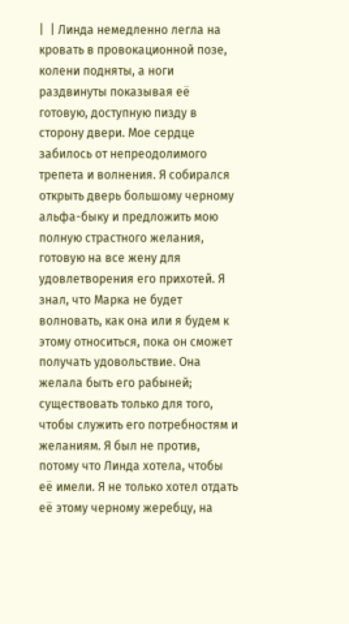|  | Линда немедленно легла на кровать в провокационной позе, колени подняты, а ноги раздвинуты показывая её готовую, доступную пизду в сторону двери. Мое сердце забилось от непреодолимого трепета и волнения. Я собирался открыть дверь большому черному альфа-быку и предложить мою полную страстного желания, готовую на все жену для удовлетворения его прихотей. Я знал, что Марка не будет волновать, как она или я будем к этому относиться, пока он сможет получать удовольствие. Она желала быть его рабыней; существовать только для того, чтобы служить его потребностям и желаниям. Я был не против, потому что Линда хотела, чтобы её имели. Я не только хотел отдать её этому черному жеребцу, на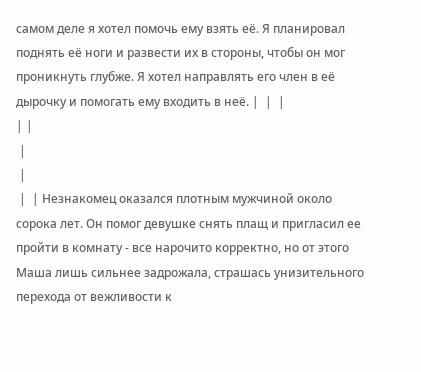самом деле я хотел помочь ему взять её. Я планировал поднять её ноги и развести их в стороны, чтобы он мог проникнуть глубже. Я хотел направлять его член в её дырочку и помогать ему входить в неё. |  |  |
| |
 |
 |
 |  | Незнакомец оказался плотным мужчиной около сорока лет. Он помог девушке снять плащ и пригласил ее пройти в комнату - все нарочито корректно, но от этого Маша лишь сильнее задрожала, страшась унизительного перехода от вежливости к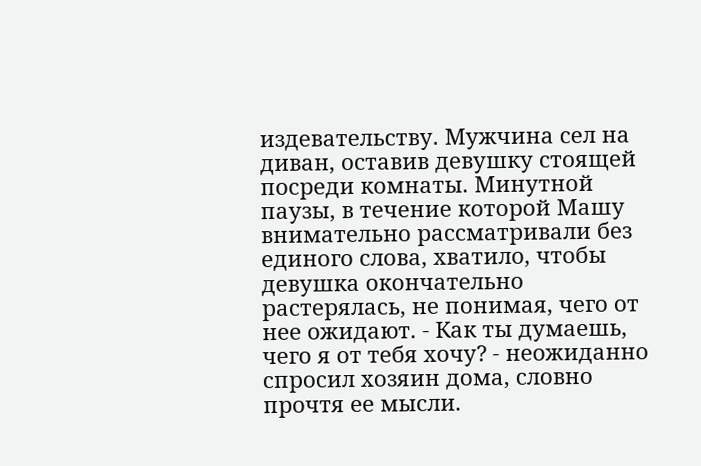издевательству. Мужчина сел на диван, оставив девушку стоящей посреди комнаты. Минутной паузы, в течение которой Машу внимательно рассматривали без единого слова, хватило, чтобы девушка окончательно растерялась, не понимая, чего от нее ожидают. - Как ты думаешь, чего я от тебя хочу? - неожиданно спросил хозяин дома, словно прочтя ее мысли.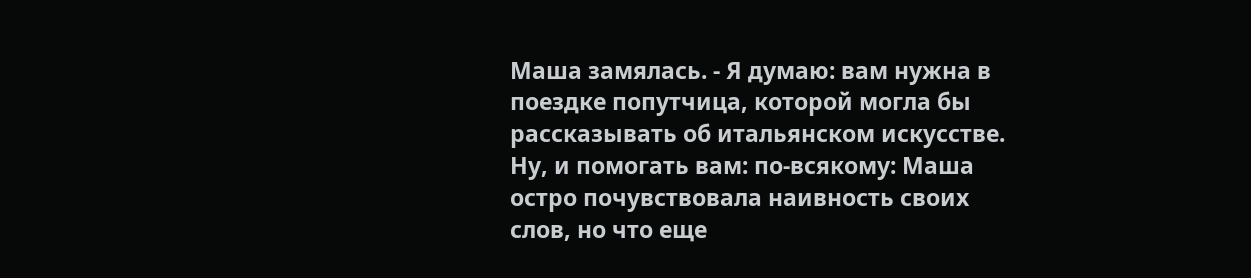Маша замялась. - Я думаю: вам нужна в поездке попутчица, которой могла бы рассказывать об итальянском искусстве. Ну, и помогать вам: по-всякому: Маша остро почувствовала наивность своих слов, но что еще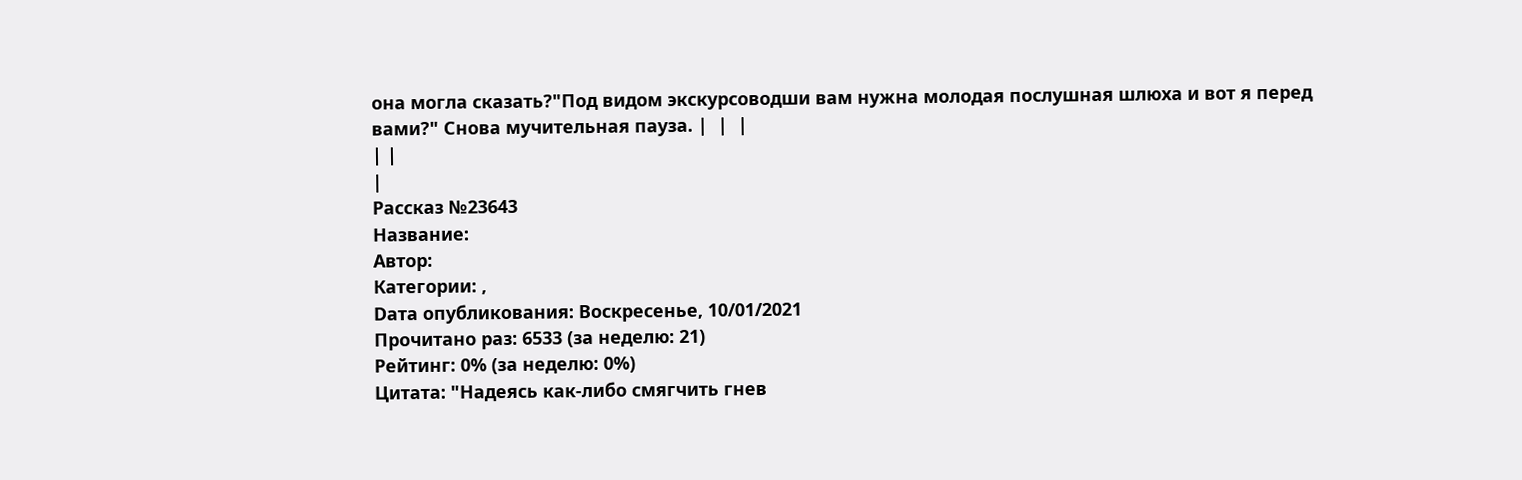она могла сказать?"Под видом экскурсоводши вам нужна молодая послушная шлюха и вот я перед вами?" Снова мучительная пауза. |  |  |
| |
|
Рассказ №23643
Название:
Автор:
Категории: ,
Dата опубликования: Воскресенье, 10/01/2021
Прочитано раз: 6533 (за неделю: 21)
Рейтинг: 0% (за неделю: 0%)
Цитата: "Надеясь как-либо смягчить гнев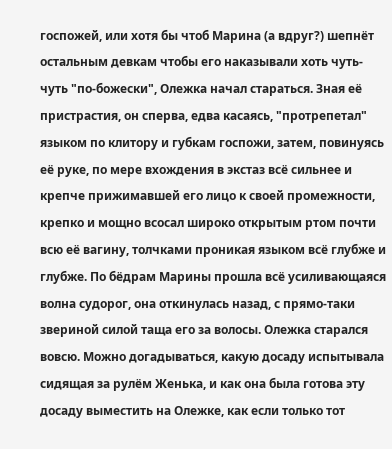госпожей, или хотя бы чтоб Марина (а вдруг?) шепнёт остальным девкам чтобы его наказывали хоть чуть-чуть "по-божески", Олежка начал стараться. Зная её пристрастия, он сперва, едва касаясь, "протрепетал" языком по клитору и губкам госпожи, затем, повинуясь её руке, по мере вхождения в экстаз всё сильнее и крепче прижимавшей его лицо к своей промежности, крепко и мощно всосал широко открытым ртом почти всю её вагину, толчками проникая языком всё глубже и глубже. По бёдрам Марины прошла всё усиливающаяся волна судорог, она откинулась назад, с прямо-таки звериной силой таща его за волосы. Олежка старался вовсю. Можно догадываться, какую досаду испытывала сидящая за рулём Женька, и как она была готова эту досаду выместить на Олежке, как если только тот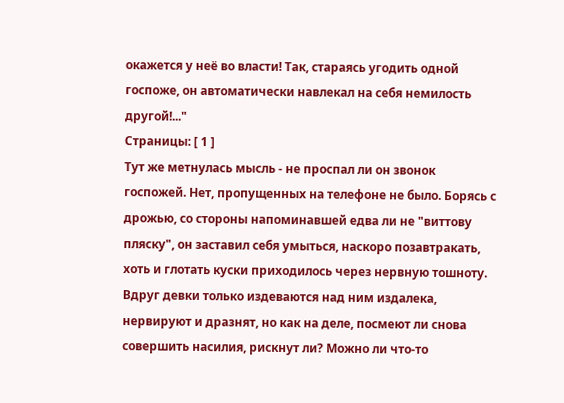окажется у неё во власти! Так, стараясь угодить одной госпоже, он автоматически навлекал на себя немилость другой!..."
Страницы: [ 1 ]
Тут же метнулась мысль - не проспал ли он звонок госпожей. Нет, пропущенных на телефоне не было. Борясь с дрожью, со стороны напоминавшей едва ли не "виттову пляску", он заставил себя умыться, наскоро позавтракать, хоть и глотать куски приходилось через нервную тошноту. Вдруг девки только издеваются над ним издалека, нервируют и дразнят, но как на деле, посмеют ли снова совершить насилия, рискнут ли? Можно ли что-то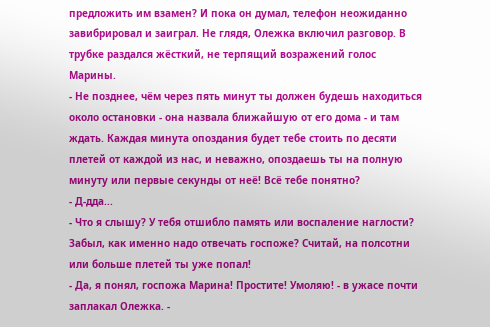предложить им взамен? И пока он думал, телефон неожиданно завибрировал и заиграл. Не глядя, Олежка включил разговор. В трубке раздался жёсткий, не терпящий возражений голос Марины.
- Не позднее, чём через пять минут ты должен будешь находиться около остановки - она назвала ближайшую от его дома - и там ждать. Каждая минута опоздания будет тебе стоить по десяти плетей от каждой из нас, и неважно, опоздаешь ты на полную минуту или первые секунды от неё! Всё тебе понятно?
- Д-дда...
- Что я слышу? У тебя отшибло память или воспаление наглости? Забыл, как именно надо отвечать госпоже? Считай, на полсотни или больше плетей ты уже попал!
- Да, я понял, госпожа Марина! Простите! Умоляю! - в ужасе почти заплакал Олежка. -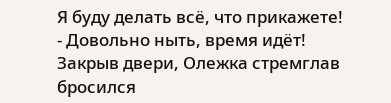Я буду делать всё, что прикажете!
- Довольно ныть, время идёт!
Закрыв двери, Олежка стремглав бросился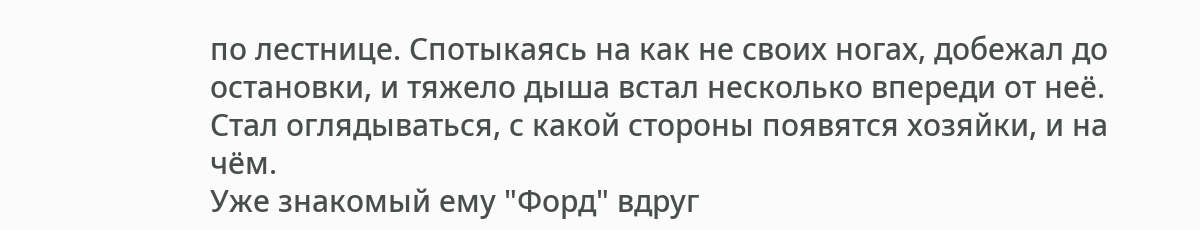по лестнице. Спотыкаясь на как не своих ногах, добежал до остановки, и тяжело дыша встал несколько впереди от неё. Стал оглядываться, с какой стороны появятся хозяйки, и на чём.
Уже знакомый ему "Форд" вдруг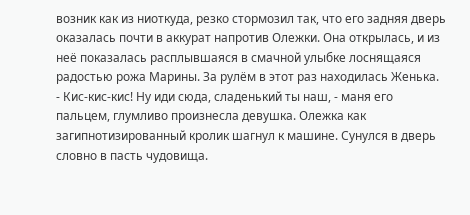возник как из ниоткуда, резко стормозил так, что его задняя дверь оказалась почти в аккурат напротив Олежки. Она открылась, и из неё показалась расплывшаяся в смачной улыбке лоснящаяся радостью рожа Марины. За рулём в этот раз находилась Женька.
- Кис-кис-кис! Ну иди сюда, сладенький ты наш, - маня его пальцем, глумливо произнесла девушка. Олежка как загипнотизированный кролик шагнул к машине. Сунулся в дверь словно в пасть чудовища.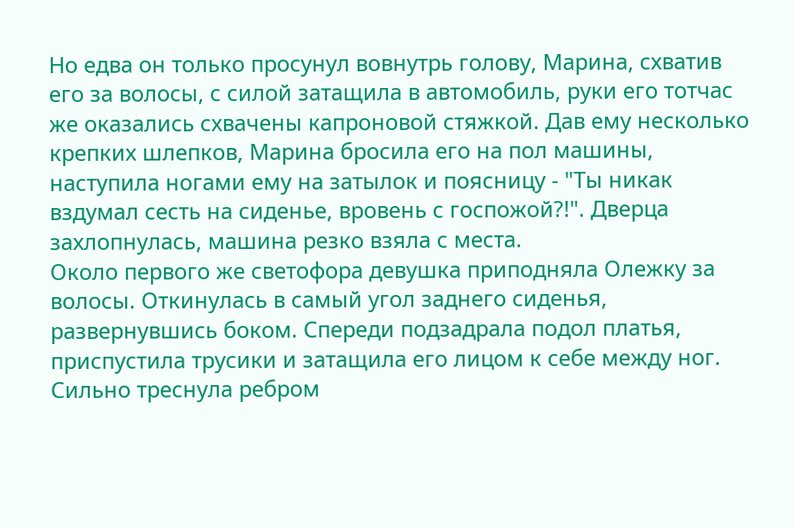Но едва он только просунул вовнутрь голову, Марина, схватив его за волосы, с силой затащила в автомобиль, руки его тотчас же оказались схвачены капроновой стяжкой. Дав ему несколько крепких шлепков, Марина бросила его на пол машины, наступила ногами ему на затылок и поясницу - "Ты никак вздумал сесть на сиденье, вровень с госпожой?!". Дверца захлопнулась, машина резко взяла с места.
Около первого же светофора девушка приподняла Олежку за волосы. Откинулась в самый угол заднего сиденья, развернувшись боком. Спереди подзадрала подол платья, приспустила трусики и затащила его лицом к себе между ног. Сильно треснула ребром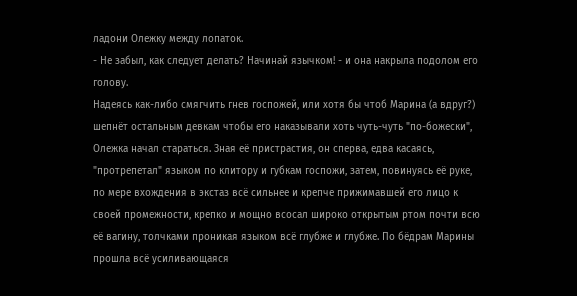ладони Олежку между лопаток.
- Не забыл, как следует делать? Начинай язычком! - и она накрыла подолом его голову.
Надеясь как-либо смягчить гнев госпожей, или хотя бы чтоб Марина (а вдруг?) шепнёт остальным девкам чтобы его наказывали хоть чуть-чуть "по-божески", Олежка начал стараться. Зная её пристрастия, он сперва, едва касаясь, "протрепетал" языком по клитору и губкам госпожи, затем, повинуясь её руке, по мере вхождения в экстаз всё сильнее и крепче прижимавшей его лицо к своей промежности, крепко и мощно всосал широко открытым ртом почти всю её вагину, толчками проникая языком всё глубже и глубже. По бёдрам Марины прошла всё усиливающаяся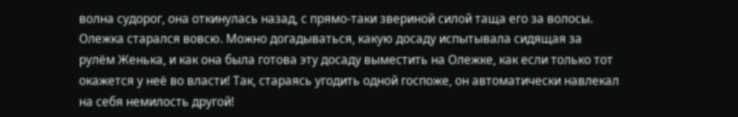волна судорог, она откинулась назад, с прямо-таки звериной силой таща его за волосы. Олежка старался вовсю. Можно догадываться, какую досаду испытывала сидящая за рулём Женька, и как она была готова эту досаду выместить на Олежке, как если только тот окажется у неё во власти! Так, стараясь угодить одной госпоже, он автоматически навлекал на себя немилость другой!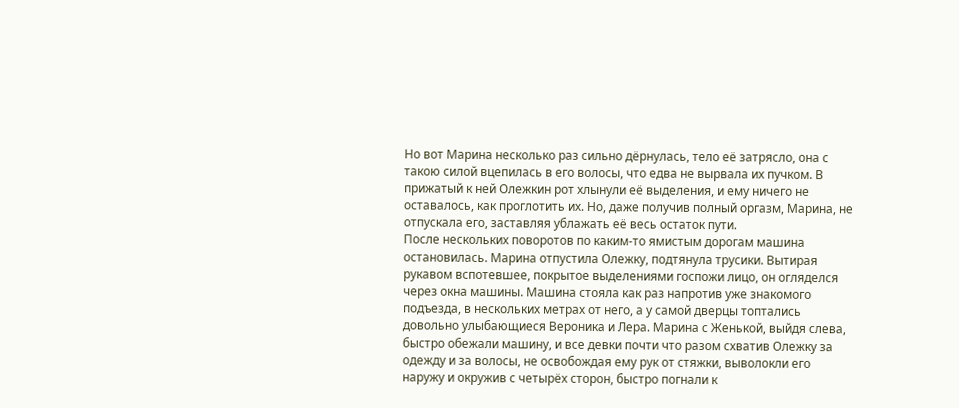Но вот Марина несколько раз сильно дёрнулась, тело её затрясло, она с такою силой вцепилась в его волосы, что едва не вырвала их пучком. В прижатый к ней Олежкин рот хлынули её выделения, и ему ничего не оставалось, как проглотить их. Но, даже получив полный оргазм, Марина, не отпускала его, заставляя ублажать её весь остаток пути.
После нескольких поворотов по каким-то ямистым дорогам машина остановилась. Марина отпустила Олежку, подтянула трусики. Вытирая рукавом вспотевшее, покрытое выделениями госпожи лицо, он огляделся через окна машины. Машина стояла как раз напротив уже знакомого подъезда, в нескольких метрах от него, а у самой дверцы топтались довольно улыбающиеся Вероника и Лера. Марина с Женькой, выйдя слева, быстро обежали машину, и все девки почти что разом схватив Олежку за одежду и за волосы, не освобождая ему рук от стяжки, выволокли его наружу и окружив с четырёх сторон, быстро погнали к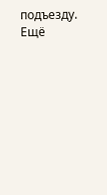подъезду.
Ещё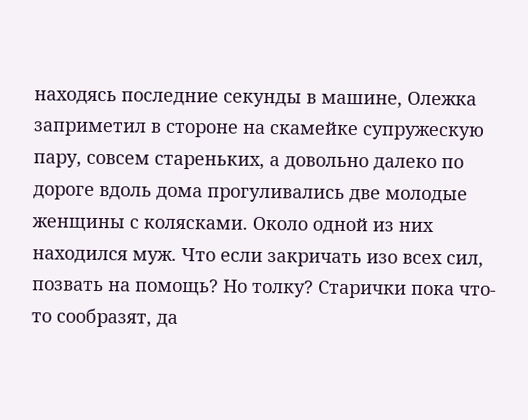находясь последние секунды в машине, Олежка заприметил в стороне на скамейке супружескую пару, совсем стареньких, а довольно далеко по дороге вдоль дома прогуливались две молодые женщины с колясками. Около одной из них находился муж. Что если закричать изо всех сил, позвать на помощь? Но толку? Старички пока что-то сообразят, да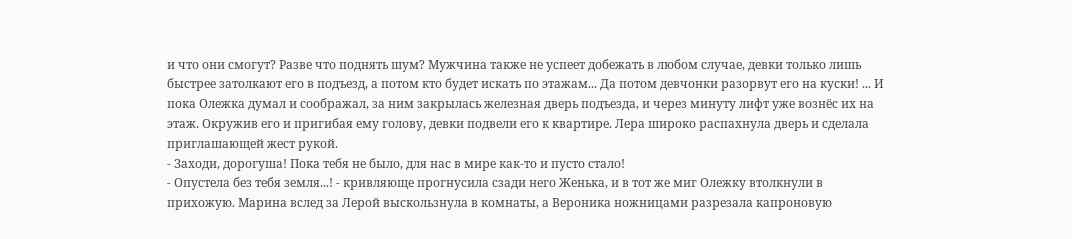и что они смогут? Разве что поднять шум? Мужчина также не успеет добежать в любом случае, девки только лишь быстрее затолкают его в подъезд, а потом кто будет искать по этажам... Да потом девчонки разорвут его на куски! ... И пока Олежка думал и соображал, за ним закрылась железная дверь подъезда, и через минуту лифт уже вознёс их на этаж. Окружив его и пригибая ему голову, девки подвели его к квартире. Лера широко распахнула дверь и сделала приглашающей жест рукой.
- Заходи, дорогуша! Пока тебя не было, для нас в мире как-то и пусто стало!
- Опустела без тебя земля...! - кривляюще прогнусила сзади него Женька, и в тот же миг Олежку втолкнули в прихожую. Марина вслед за Лерой выскользнула в комнаты, а Вероника ножницами разрезала капроновую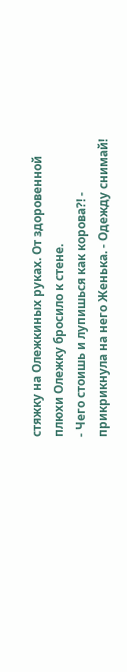стяжку на Олежкиных руках. От здоровенной плюхи Олежку бросило к стене.
- Чего стоишь и лупишься как корова?! - прикрикнула на него Женька. - Одежду снимай!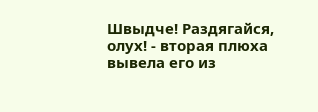Швыдче! Раздягайся, олух! - вторая плюха вывела его из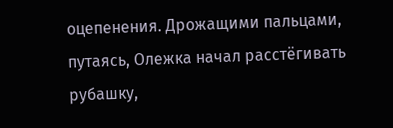оцепенения. Дрожащими пальцами, путаясь, Олежка начал расстёгивать рубашку,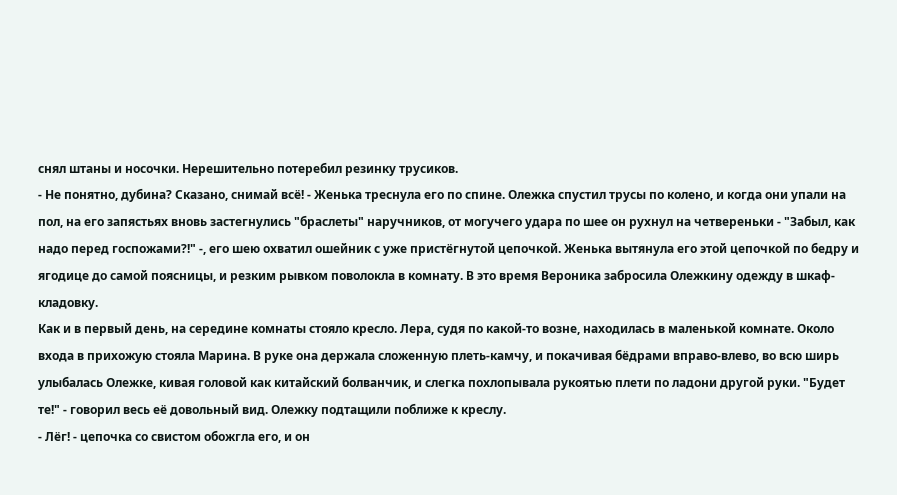снял штаны и носочки. Нерешительно потеребил резинку трусиков.
- Не понятно, дубина? Сказано, снимай всё! - Женька треснула его по спине. Олежка спустил трусы по колено, и когда они упали на пол, на его запястьях вновь застегнулись "браслеты" наручников, от могучего удара по шее он рухнул на четвереньки - "Забыл, как надо перед госпожами?!" -, его шею охватил ошейник с уже пристёгнутой цепочкой. Женька вытянула его этой цепочкой по бедру и ягодице до самой поясницы, и резким рывком поволокла в комнату. В это время Вероника забросила Олежкину одежду в шкаф-кладовку.
Как и в первый день, на середине комнаты стояло кресло. Лера, судя по какой-то возне, находилась в маленькой комнате. Около входа в прихожую стояла Марина. В руке она держала сложенную плеть-камчу, и покачивая бёдрами вправо-влево, во всю ширь улыбалась Олежке, кивая головой как китайский болванчик, и слегка похлопывала рукоятью плети по ладони другой руки. "Будет те!" - говорил весь её довольный вид. Олежку подтащили поближе к креслу.
- Лёг! - цепочка со свистом обожгла его, и он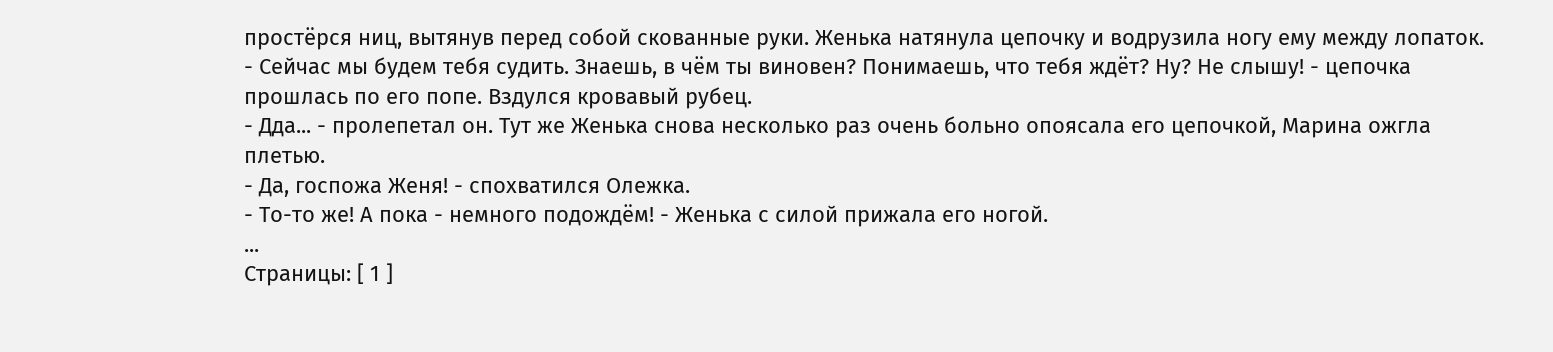простёрся ниц, вытянув перед собой скованные руки. Женька натянула цепочку и водрузила ногу ему между лопаток.
- Сейчас мы будем тебя судить. Знаешь, в чём ты виновен? Понимаешь, что тебя ждёт? Ну? Не слышу! - цепочка прошлась по его попе. Вздулся кровавый рубец.
- Дда... - пролепетал он. Тут же Женька снова несколько раз очень больно опоясала его цепочкой, Марина ожгла плетью.
- Да, госпожа Женя! - спохватился Олежка.
- То-то же! А пока - немного подождём! - Женька с силой прижала его ногой.
...
Страницы: [ 1 ]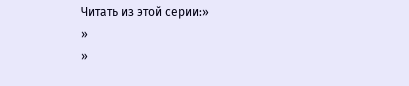Читать из этой серии:»
»
»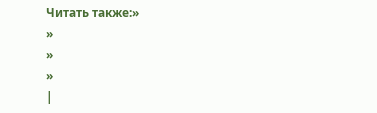Читать также:»
»
»
»
|